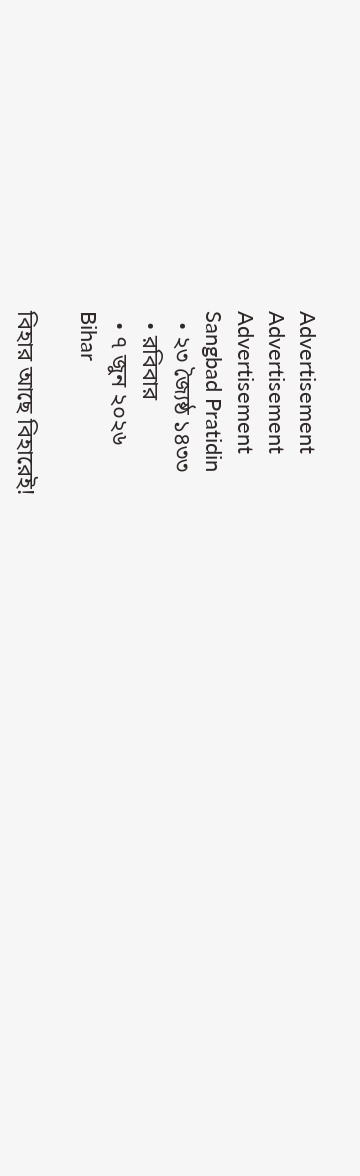Advertisement
Advertisement
Advertisement
Sangbad Pratidin
  • ২৩ জ্যৈষ্ঠ ১৪৩৩
  • রবিবার
  • ৭ জুন ২০২৬
Bihar

বিহার আছে বিহারেই!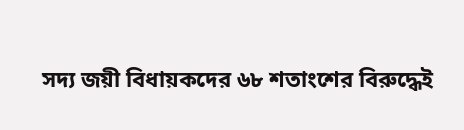সদ্য জয়ী বিধায়কদের ৬৮ শতাংশের বিরুদ্ধেই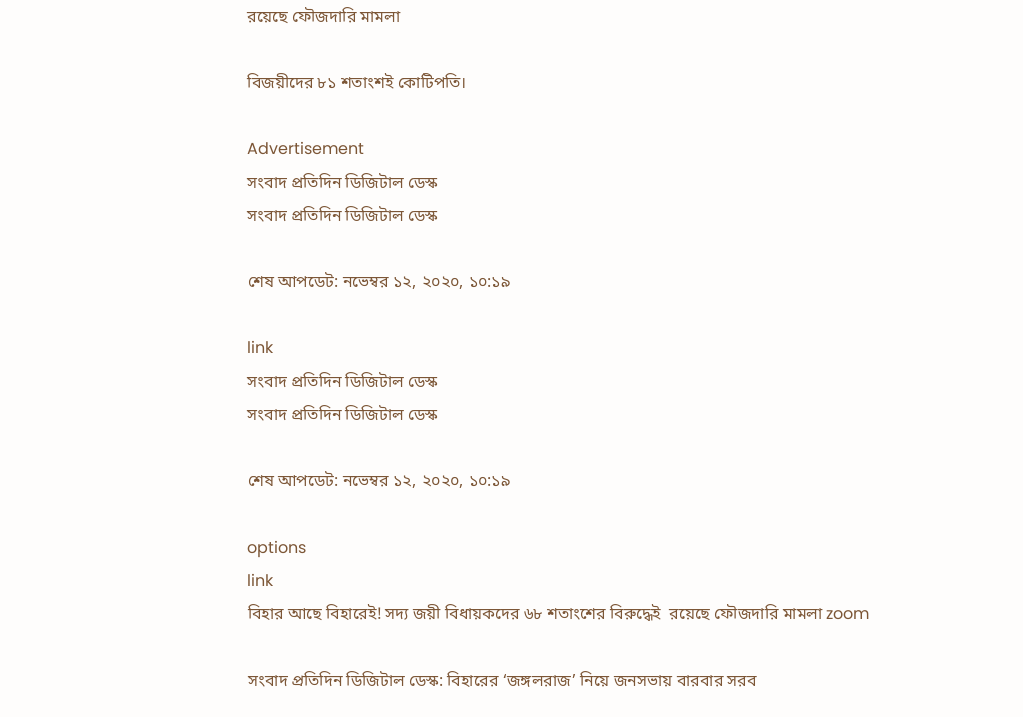রয়েছে ফৌজদারি মামলা

বিজয়ীদের ৮১ শতাংশই কোটিপতি।

Advertisement
সংবাদ প্রতিদিন ডিজিটাল ডেস্ক
সংবাদ প্রতিদিন ডিজিটাল ডেস্ক

শেষ আপডেট: নভেম্বর ১২, ২০২০, ১০:১৯

link
সংবাদ প্রতিদিন ডিজিটাল ডেস্ক
সংবাদ প্রতিদিন ডিজিটাল ডেস্ক

শেষ আপডেট: নভেম্বর ১২, ২০২০, ১০:১৯

options
link
বিহার আছে বিহারেই! সদ্য জয়ী বিধায়কদের ৬৮ শতাংশের বিরুদ্ধেই  রয়েছে ফৌজদারি মামলা zoom

সংবাদ প্রতিদিন ডিজিটাল ডেস্ক: বিহারের ‘জঙ্গলরাজ’ নিয়ে জনসভায় বারবার সরব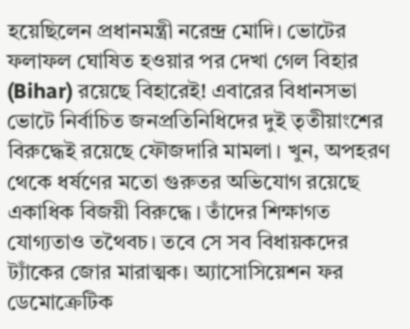হয়েছিলেন প্রধানমন্ত্রী নরেন্দ্র মোদি। ভোটের ফলাফল ঘোষিত হওয়ার পর দেখা গেল বিহার (Bihar) রয়েছে বিহারেই! এবারের বিধানসভা ভোটে নির্বাচিত জনপ্রতিনিধিদের দুই তৃতীয়াংশের বিরুদ্ধেই রয়েছে ফৌজদারি মামলা। খুন, অপহরণ থেকে ধর্ষণের মতো গুরুতর অভিযোগ রয়েছে একাধিক বিজয়ী বিরুদ্ধে। তাঁদের শিক্ষাগত যোগ্যতাও তথৈবচ। তবে সে সব বিধায়কদের ট্যাঁকের জোর মারাত্মক। অ্যাসোসিয়েশন ফর ডেমোক্রেটিক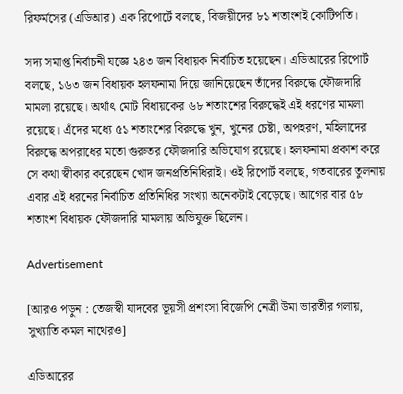রিফর্মসের (এডিআর) এক রিপোর্টে বলছে, বিজয়ীদের ৮১ শতাংশই কোটিপতি।

সদ্য সমাপ্ত নির্বাচনী যজ্ঞে ২৪৩ জন বিধায়ক নির্বাচিত হয়েছেন। এডিআরের রিপোর্ট বলছে, ১৬৩ জন বিধায়ক হলফনামা দিয়ে জানিয়েছেন তাঁদের বিরুদ্ধে ফৌজদারি মামলা রয়েছে। অর্থাৎ মোট বিধায়কের ৬৮ শতাংশের বিরুদ্ধেই এই ধরণের মামলা রয়েছে। এঁদের মধ্যে ৫১ শতাংশের বিরুদ্ধে খুন, খুনের চেষ্টা, অপহরণ, মহিলাদের বিরুদ্ধে অপরাধের মতো গুরুতর ফৌজদারি অভিযোগ রয়েছে। হলফনামা প্রকাশ করে সে কথা স্বীকার করেছেন খোদ জনপ্রতিনিধিরাই। ওই রিপোর্ট বলছে, গতবারের তুলনায় এবার এই ধরনের নির্বাচিত প্রতিনিধির সংখ্যা অনেকটাই বেড়েছে। আগের বার ৫৮ শতাংশ বিধায়ক ফৌজদারি মামলায় অভিযুক্ত ছিলেন।

Advertisement

[আরও পড়ুন : তেজস্বী যাদবের ভূয়সী প্রশংসা বিজেপি নেত্রী উমা ভারতীর গলায়, সুখ্যাতি কমল নাথেরও]

এডিআরের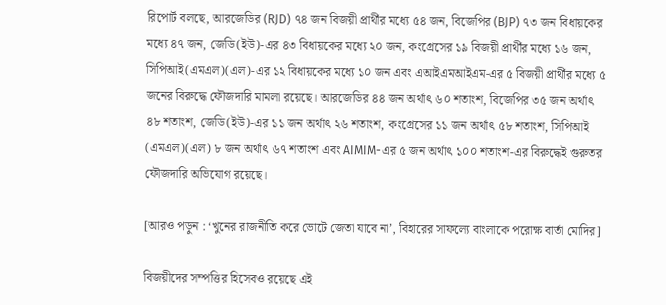রিপোর্ট বলছে, আরজেডির (RJD) ৭৪ জন বিজয়ী প্রার্থীর মধ্যে ৫৪ জন, বিজেপির (BJP) ৭৩ জন বিধায়কের মধ্যে ৪৭ জন, জেডি(ইউ)-এর ৪৩ বিধায়কের মধ্যে ২০ জন, কংগ্রেসের ১৯ বিজয়ী প্রার্থীর মধ্যে ১৬ জন, সিপিআই(এমএল)(এল)-এর ১২ বিধায়কের মধ্যে ১০ জন এবং এআইএমআইএম-এর ৫ বিজয়ী প্রার্থীর মধ্যে ৫ জনের বিরুদ্ধে ফৌজদারি মামলা রয়েছে। আরজেডির ৪৪ জন অর্থাৎ ৬০ শতাংশ, বিজেপির ৩৫ জন অর্থাৎ ৪৮ শতাংশ, জেডি(ইউ)-এর ১১ জন অর্থাৎ ২৬ শতাংশ, কংগ্রেসের ১১ জন অর্থাৎ ৫৮ শতাংশ, সিপিআই (এমএল)(এল) ৮ জন অর্থাৎ ৬৭ শতাংশ এবং AIMIM-এর ৫ জন অর্থাৎ ১০০ শতাংশ-এর বিরুদ্ধেই গুরুতর ফৌজদারি অভিযোগ রয়েছে।

[আরও পড়ুন : ‘খুনের রাজনীতি করে ভোটে জেতা যাবে না’, বিহারের সাফল্যে বাংলাকে পরোক্ষ বার্তা মোদির]

বিজয়ীদের সম্পত্তির হিসেবও রয়েছে এই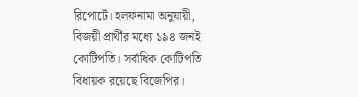রিপোর্টে। হলফনামা অনুযায়ী, বিজয়ী প্রার্থীর মধ্যে ১৯৪ জনই কোটিপতি। সর্বাধিক কোটিপতি বিধায়ক রয়েছে বিজেপির।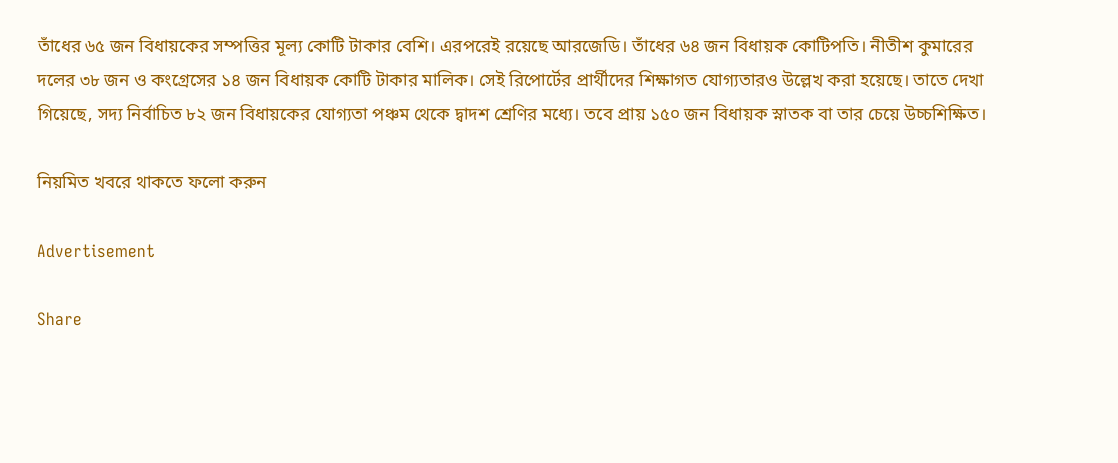তাঁধের ৬৫ জন বিধায়কের সম্পত্তির মূল্য কোটি টাকার বেশি। এরপরেই রয়েছে আরজেডি। তাঁধের ৬৪ জন বিধায়ক কোটিপতি। নীতীশ কুমারের দলের ৩৮ জন ও কংগ্রেসের ১৪ জন বিধায়ক কোটি টাকার মালিক। সেই রিপোর্টের প্রার্থীদের শিক্ষাগত যোগ্যতারও উল্লেখ করা হয়েছে। তাতে দেখা গিয়েছে, সদ্য নির্বাচিত ৮২ জন বিধায়কের যোগ্যতা পঞ্চম থেকে দ্বাদশ শ্রেণির মধ্যে। তবে প্রায় ১৫০ জন বিধায়ক স্নাতক বা তার চেয়ে উচ্চশিক্ষিত।

নিয়মিত খবরে থাকতে ফলো করুন

Advertisement

Share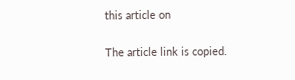this article on

The article link is copied.